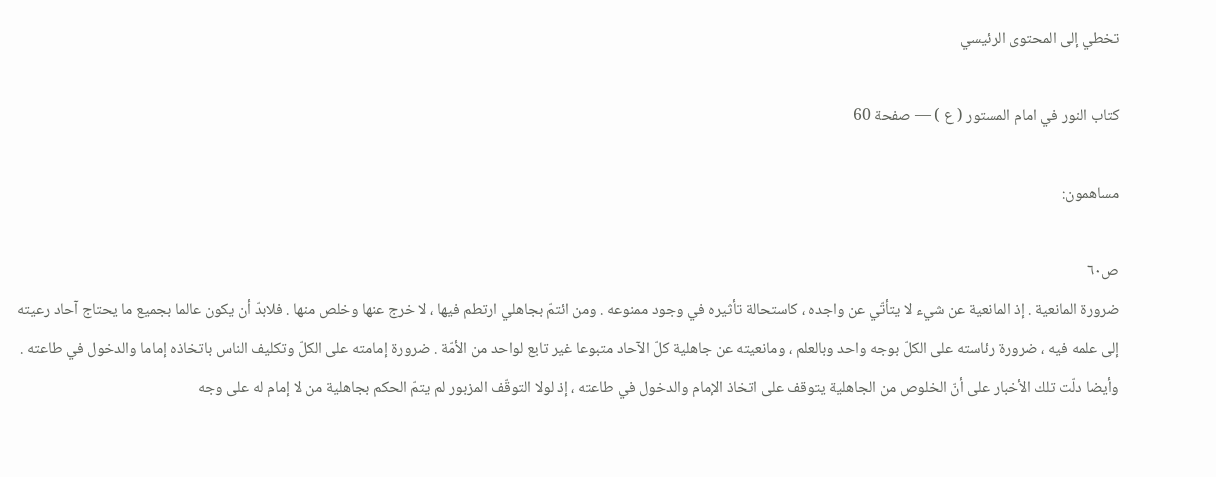تخطي إلى المحتوى الرئيسي

كتاب النور في امام المستور ( ع ) — صفحة 60

مساهمون:

ص٦٠
ضرورة المانعية . إذ المانعية عن شيء لا يتأتّي عن واجده ، كاستحالة تأثيره في وجود ممنوعه . ومن ائتمّ بجاهلي ارتطم فيها ، لا خرج عنها وخلص منها . فلابدّ أن يكون عالما بجميع ما يحتاج آحاد رعيته إلى علمه فيه ، ضرورة رئاسته على الكلّ بوجه واحد وبالعلم ، ومانعيته عن جاهلية كلّ الآحاد متبوعا غير تابع لواحد من الأمّة . ضرورة إمامته على الكلّ وتكليف الناس باتخاذه إماما والدخول في طاعته . وأيضا دلّت تلك الأخبار على أنّ الخلوص من الجاهلية يتوقف على اتخاذ الإمام والدخول في طاعته ، إذ لولا التوقّف المزبور لم يتمّ الحكم بجاهلية من لا إمام له على وجه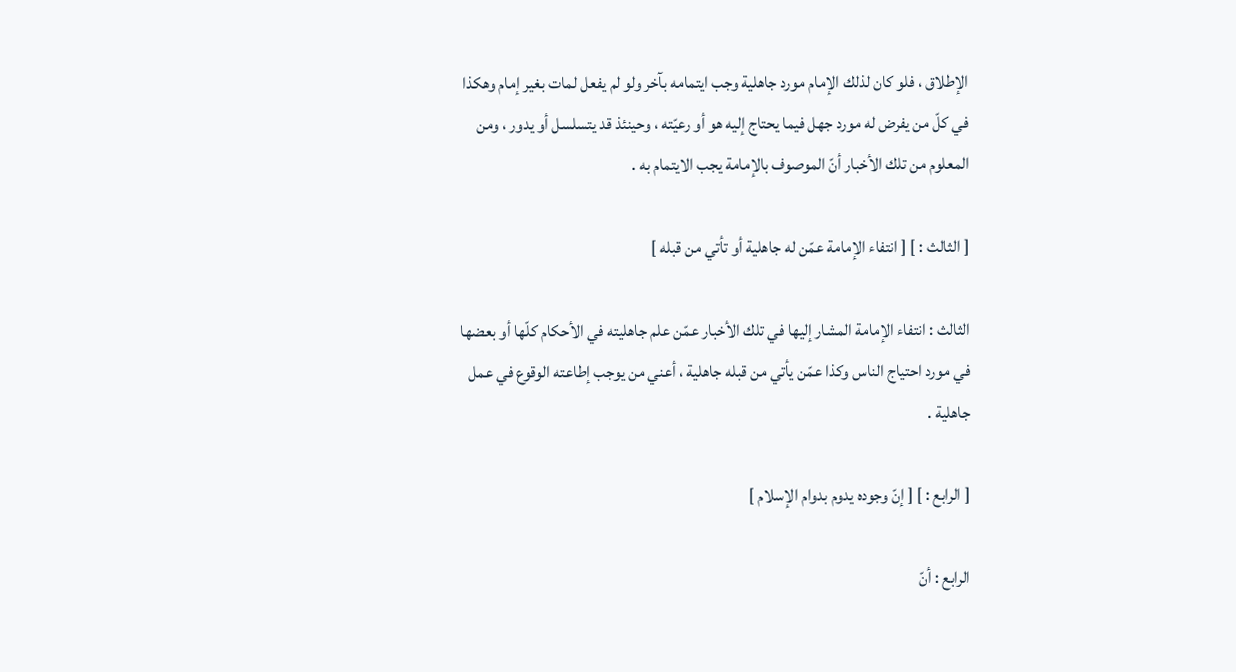الإطلاق ، فلو كان لذلك الإمام مورد جاهلية وجب ايتمامه بآخر ولو لم يفعل لمات بغير إمام وهكذا في كلّ من يفرض له مورد جهل فيما يحتاج إليه هو أو رعيّته ، وحينئذ قد يتسلسل أو يدور ، ومن المعلوم من تلك الأخبار أنّ الموصوف بالإمامة يجب الايتمام به .

[ الثالث : ] [ انتفاء الإمامة عمّن له جاهلية أو تأتي من قبله ]

الثالث : انتفاء الإمامة المشار إليها في تلك الأخبار عمّن علم جاهليته في الأحكام كلّها أو بعضها في مورد احتياج الناس وكذا عمّن يأتي من قبله جاهلية ، أعني من يوجب إطاعته الوقوع في عمل جاهلية .

[ الرابع : ] [ إنّ وجوده يدوم بدوام الإسلام ]

الرابع : أنّ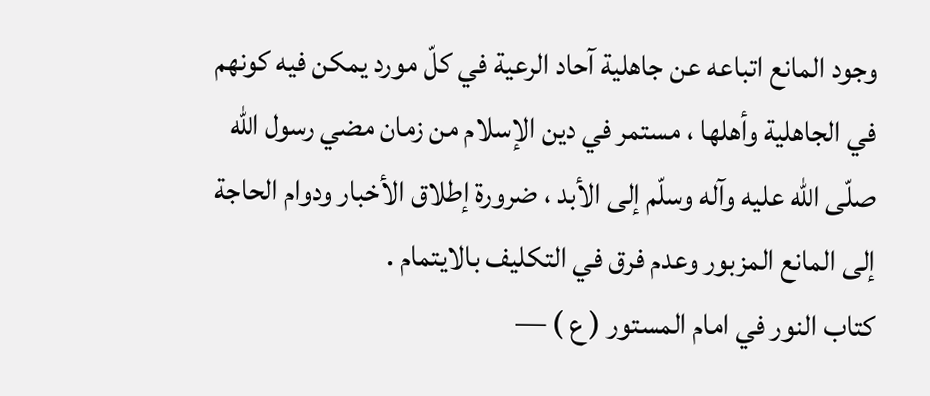وجود المانع اتباعه عن جاهلية آحاد الرعية في كلّ مورد يمكن فيه كونهم في الجاهلية وأهلها ، مستمر في دين الإسلام من زمان مضي رسول اللّه صلّى اللّه عليه وآله وسلّم إلى الأبد ، ضرورة إطلاق الأخبار ودوام الحاجة إلى المانع المزبور وعدم فرق في التكليف بالايتمام .
كتاب النور في امام المستور ( ع ) —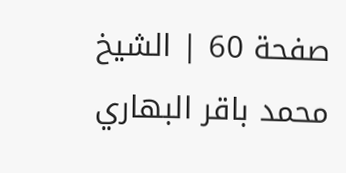صفحة 60 | الشيخ محمد باقر البهاري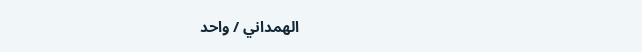الهمداني / واحد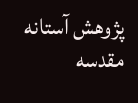پژوهش آستانه مقدسه